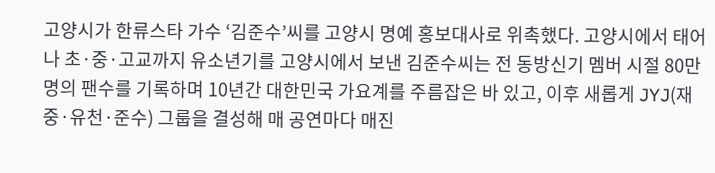고양시가 한류스타 가수 ‘김준수’씨를 고양시 명예 홍보대사로 위촉했다. 고양시에서 태어나 초·중·고교까지 유소년기를 고양시에서 보낸 김준수씨는 전 동방신기 멤버 시절 80만 명의 팬수를 기록하며 10년간 대한민국 가요계를 주름잡은 바 있고, 이후 새롭게 JYJ(재중·유천·준수) 그룹을 결성해 매 공연마다 매진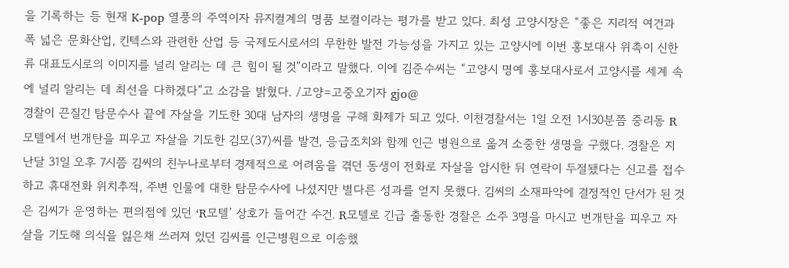을 기록하는 등 현재 K-pop 열풍의 주역이자 뮤지컬계의 명품 보컬이라는 평가를 받고 있다. 최성 고양시장은 “좋은 지리적 여건과 폭 넓은 문화산업, 킨텍스와 관련한 산업 등 국제도시로서의 무한한 발전 가능성을 가지고 있는 고양시에 이번 홍보대사 위촉이 신한류 대표도시로의 이미지를 널리 알리는 데 큰 힘이 될 것”이라고 말했다. 이에 김준수씨는 “고양시 명예 홍보대사로서 고양시를 세계 속에 널리 알리는 데 최선을 다하겠다”고 소감을 밝혔다. /고양=고중오기자 gjo@
경찰이 끈질긴 탐문수사 끝에 자살을 기도한 30대 남자의 생명을 구해 화제가 되고 있다. 이천경찰서는 1일 오전 1시30분쯤 중리동 R모텔에서 번개탄을 피우고 자살을 기도한 김모(37)씨를 발견, 응급조치와 함께 인근 병원으로 옮겨 소중한 생명을 구했다. 경찰은 지난달 31일 오후 7시쯤 김씨의 친누나로부터 경제적으로 어려움을 겪던 동생이 전화로 자살을 암시한 뒤 연락이 두절됐다는 신고를 접수하고 휴대전화 위치추적, 주변 인물에 대한 탐문수사에 나섰지만 별다른 성과를 얻지 못했다. 김씨의 소재파악에 결정적인 단서가 된 것은 김씨가 운영하는 편의점에 있던 ‘R모텔’ 상호가 들어간 수건. R모텔로 긴급 출동한 경찰은 소주 3명을 마시고 번개탄을 피우고 자살을 기도해 의식을 잃은채 쓰러져 있던 김씨를 인근병원으로 이송했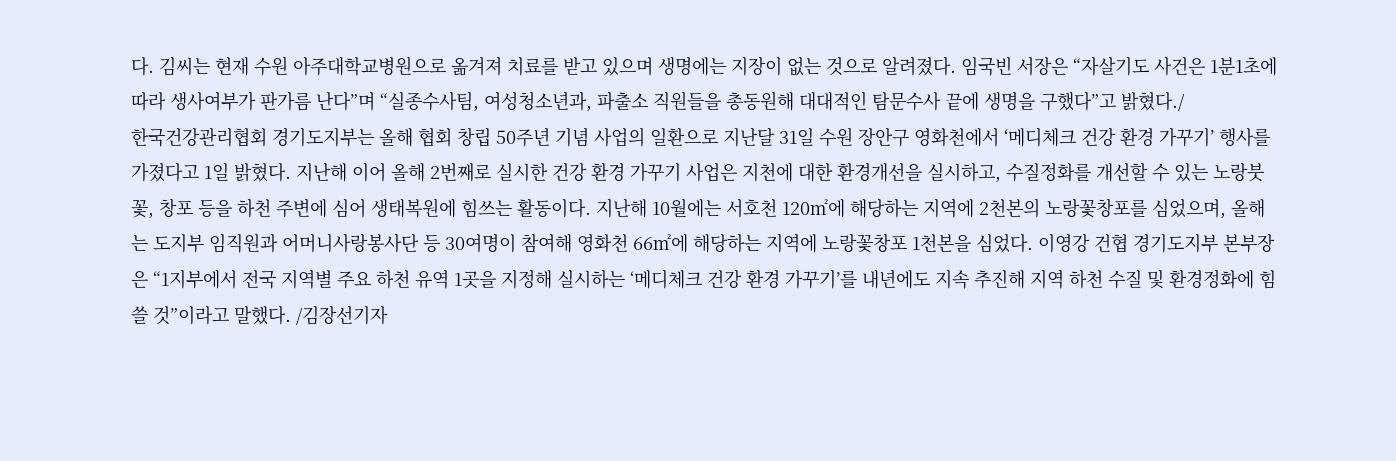다. 김씨는 현재 수원 아주대학교병원으로 옮겨져 치료를 받고 있으며 생명에는 지장이 없는 것으로 알려졌다. 임국빈 서장은 “자살기도 사건은 1분1초에 따라 생사여부가 판가름 난다”며 “실종수사팀, 여성청소년과, 파출소 직원들을 총동원해 대대적인 탐문수사 끝에 생명을 구했다”고 밝혔다./
한국건강관리협회 경기도지부는 올해 협회 창립 50주년 기념 사업의 일환으로 지난달 31일 수원 장안구 영화천에서 ‘메디체크 건강 환경 가꾸기’ 행사를 가졌다고 1일 밝혔다. 지난해 이어 올해 2번째로 실시한 건강 환경 가꾸기 사업은 지천에 대한 환경개선을 실시하고, 수질정화를 개선할 수 있는 노랑붓꽃, 창포 등을 하천 주변에 심어 생태복원에 힘쓰는 활동이다. 지난해 10월에는 서호천 120㎡에 해당하는 지역에 2천본의 노랑꽃창포를 심었으며, 올해는 도지부 임직원과 어머니사랑봉사단 등 30여명이 참여해 영화천 66㎡에 해당하는 지역에 노랑꽃창포 1천본을 심었다. 이영강 건협 경기도지부 본부장은 “1지부에서 전국 지역별 주요 하천 유역 1곳을 지정해 실시하는 ‘메디체크 건강 환경 가꾸기’를 내년에도 지속 추진해 지역 하천 수질 및 환경정화에 힘쓸 것”이라고 말했다. /김장선기자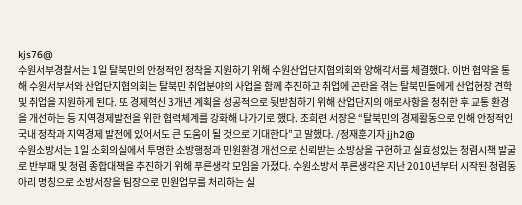kjs76@
수원서부경찰서는 1일 탈북민의 안정적인 정착을 지원하기 위해 수원산업단지협의회와 양해각서를 체결했다. 이번 협약을 통해 수원서부서와 산업단지협의회는 탈북민 취업분야의 사업을 함께 추진하고 취업에 곤란을 겪는 탈북민들에게 산업현장 견학 및 취업을 지원하게 된다. 또 경제혁신 3개년 계획을 성공적으로 뒷받침하기 위해 산업단지의 애로사항을 청취한 후 교통 환경을 개선하는 등 지역경제발전을 위한 협력체계를 강화해 나가기로 했다. 조희련 서장은 “탈북민의 경제활동으로 인해 안정적인 국내 정착과 지역경제 발전에 있어서도 큰 도움이 될 것으로 기대한다”고 말했다. /정재훈기자 jjh2@
수원소방서는 1일 소회의실에서 투명한 소방행정과 민원환경 개선으로 신뢰받는 소방상을 구현하고 실효성있는 청렴시책 발굴로 반부패 및 청렴 종합대책을 추진하기 위해 푸른생각 모임을 가졌다. 수원소방서 푸른생각은 지난 2010년부터 시작된 청렴동아리 명칭으로 소방서장을 팀장으로 민원업무를 처리하는 실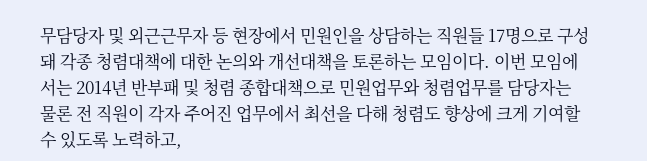무담당자 및 외근근무자 등 현장에서 민원인을 상담하는 직원들 17명으로 구성돼 각종 청렴대책에 대한 논의와 개선대책을 토론하는 모임이다. 이번 모임에서는 2014년 반부패 및 청렴 종합대책으로 민원업무와 청렴업무를 담당자는 물론 전 직원이 각자 주어진 업무에서 최선을 다해 청렴도 향상에 크게 기여할 수 있도록 노력하고,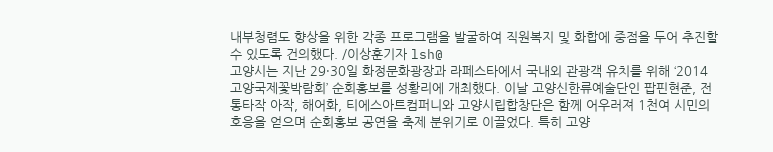내부청렴도 향상을 위한 각종 프로그램을 발굴하여 직원복지 및 화합에 중점을 두어 추진할 수 있도록 건의했다. /이상훈기자 lsh@
고양시는 지난 29·30일 화정문화광장과 라페스타에서 국내외 관광객 유치를 위해 ‘2014 고양국제꽃박람회’ 순회홍보를 성황리에 개최했다. 이날 고양신한류예술단인 팝핀현준, 전통타작 아작, 해어화, 티에스아트컴퍼니와 고양시립합창단은 함께 어우러져 1천여 시민의 호응을 얻으며 순회홍보 공연을 축제 분위기로 이끌었다. 특히 고양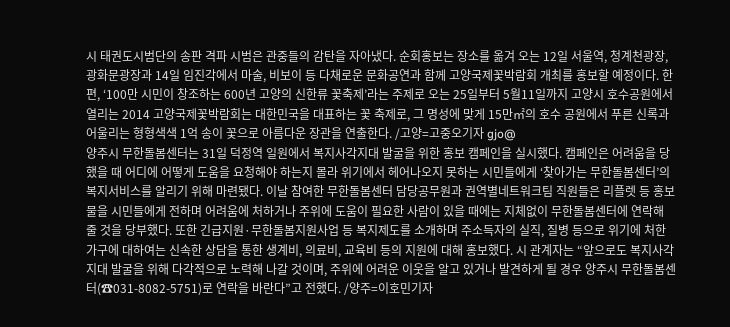시 태권도시범단의 송판 격파 시범은 관중들의 감탄을 자아냈다. 순회홍보는 장소를 옮겨 오는 12일 서울역, 청계천광장, 광화문광장과 14일 임진각에서 마술, 비보이 등 다채로운 문화공연과 함께 고양국제꽃박람회 개최를 홍보할 예정이다. 한편, ‘100만 시민이 창조하는 600년 고양의 신한류 꽃축제’라는 주제로 오는 25일부터 5월11일까지 고양시 호수공원에서 열리는 2014 고양국제꽃박람회는 대한민국을 대표하는 꽃 축제로, 그 명성에 맞게 15만㎡의 호수 공원에서 푸른 신록과 어울리는 형형색색 1억 송이 꽃으로 아름다운 장관을 연출한다. /고양=고중오기자 gjo@
양주시 무한돌봄센터는 31일 덕정역 일원에서 복지사각지대 발굴을 위한 홍보 캠페인을 실시했다. 캠페인은 어려움을 당했을 때 어디에 어떻게 도움을 요청해야 하는지 몰라 위기에서 헤어나오지 못하는 시민들에게 ‘찾아가는 무한돌봄센터’의 복지서비스를 알리기 위해 마련됐다. 이날 참여한 무한돌봄센터 담당공무원과 권역별네트워크팀 직원들은 리플렛 등 홍보물을 시민들에게 전하며 어려움에 처하거나 주위에 도움이 필요한 사람이 있을 때에는 지체없이 무한돌봄센터에 연락해 줄 것을 당부했다. 또한 긴급지원·무한돌봄지원사업 등 복지제도를 소개하며 주소득자의 실직, 질병 등으로 위기에 처한 가구에 대하여는 신속한 상담을 통한 생계비, 의료비, 교육비 등의 지원에 대해 홍보했다. 시 관계자는 “앞으로도 복지사각지대 발굴을 위해 다각적으로 노력해 나갈 것이며, 주위에 어려운 이웃을 알고 있거나 발견하게 될 경우 양주시 무한돌봄센터(☎031-8082-5751)로 연락을 바란다”고 전했다. /양주=이호민기자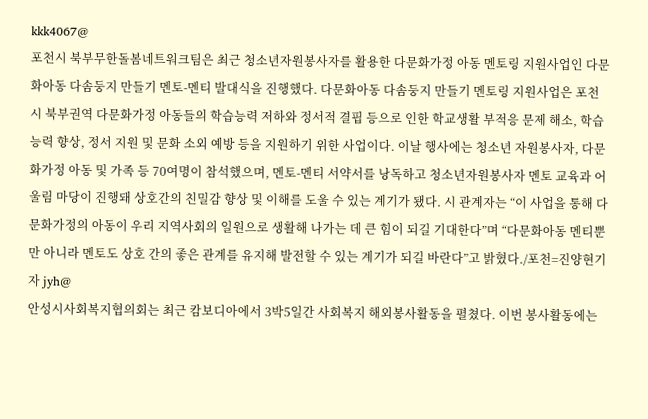kkk4067@
포천시 북부무한돌봄네트워크팀은 최근 청소년자원봉사자를 활용한 다문화가정 아동 멘토링 지원사업인 다문화아동 다솜둥지 만들기 멘토-멘티 발대식을 진행했다. 다문화아동 다솜둥지 만들기 멘토링 지원사업은 포천시 북부권역 다문화가정 아동들의 학습능력 저하와 정서적 결핍 등으로 인한 학교생활 부적응 문제 해소, 학습능력 향상, 정서 지원 및 문화 소외 예방 등을 지원하기 위한 사업이다. 이날 행사에는 청소년 자원봉사자, 다문화가정 아동 및 가족 등 70여명이 참석했으며, 멘토-멘티 서약서를 낭독하고 청소년자원봉사자 멘토 교육과 어울림 마당이 진행돼 상호간의 친밀감 향상 및 이해를 도울 수 있는 계기가 됐다. 시 관계자는 “이 사업을 통해 다문화가정의 아동이 우리 지역사회의 일원으로 생활해 나가는 데 큰 힘이 되길 기대한다”며 “다문화아동 멘티뿐만 아니라 멘토도 상호 간의 좋은 관계를 유지해 발전할 수 있는 계기가 되길 바란다”고 밝혔다./포천=진양현기자 jyh@
안성시사회복지협의회는 최근 캄보디아에서 3박5일간 사회복지 해외봉사활동을 펼쳤다. 이번 봉사활동에는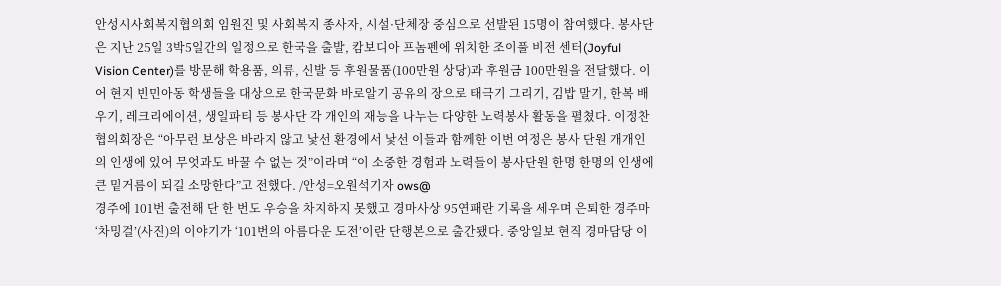안성시사회복지협의회 임원진 및 사회복지 종사자, 시설·단체장 중심으로 선발된 15명이 참여했다. 봉사단은 지난 25일 3박5일간의 일정으로 한국을 출발, 캄보디아 프놈펜에 위치한 조이풀 비전 센터(Joyful Vision Center)를 방문해 학용품, 의류, 신발 등 후원물품(100만원 상당)과 후원금 100만원을 전달했다. 이어 현지 빈민아동 학생들을 대상으로 한국문화 바로알기 공유의 장으로 태극기 그리기, 김밥 말기, 한복 배우기, 레크리에이션, 생일파티 등 봉사단 각 개인의 재능을 나누는 다양한 노력봉사 활동을 펼쳤다. 이정찬 협의회장은 “아무런 보상은 바라지 않고 낯선 환경에서 낯선 이들과 함께한 이번 여정은 봉사 단원 개개인의 인생에 있어 무엇과도 바꿀 수 없는 것”이라며 “이 소중한 경험과 노력들이 봉사단원 한명 한명의 인생에 큰 밑거름이 되길 소망한다”고 전했다. /안성=오원석기자 ows@
경주에 101번 출전해 단 한 번도 우승을 차지하지 못했고 경마사상 95연패란 기록을 세우며 은퇴한 경주마 ‘차밍걸’(사진)의 이야기가 ‘101번의 아름다운 도전’이란 단행본으로 출간됐다. 중앙일보 현직 경마담당 이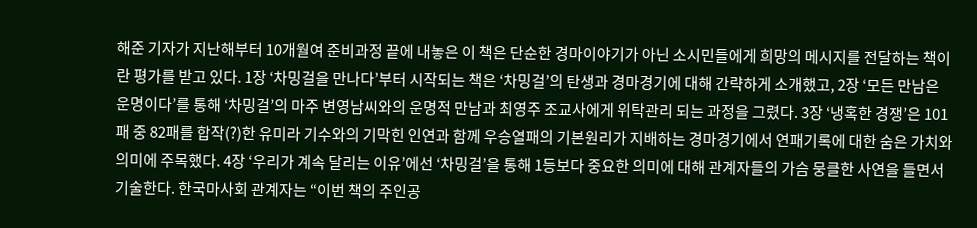해준 기자가 지난해부터 10개월여 준비과정 끝에 내놓은 이 책은 단순한 경마이야기가 아닌 소시민들에게 희망의 메시지를 전달하는 책이란 평가를 받고 있다. 1장 ‘차밍걸을 만나다’부터 시작되는 책은 ‘차밍걸’의 탄생과 경마경기에 대해 간략하게 소개했고, 2장 ‘모든 만남은 운명이다’를 통해 ‘차밍걸’의 마주 변영남씨와의 운명적 만남과 최영주 조교사에게 위탁관리 되는 과정을 그렸다. 3장 ‘냉혹한 경쟁’은 101패 중 82패를 합작(?)한 유미라 기수와의 기막힌 인연과 함께 우승열패의 기본원리가 지배하는 경마경기에서 연패기록에 대한 숨은 가치와 의미에 주목했다. 4장 ‘우리가 계속 달리는 이유’에선 ‘차밍걸’을 통해 1등보다 중요한 의미에 대해 관계자들의 가슴 뭉클한 사연을 들면서 기술한다. 한국마사회 관계자는 “이번 책의 주인공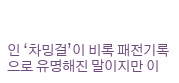인 ‘차밍걸’이 비록 패전기록으로 유명해진 말이지만 이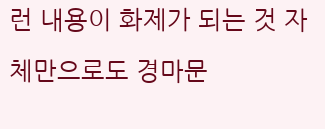런 내용이 화제가 되는 것 자체만으로도 경마문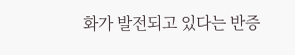화가 발전되고 있다는 반증